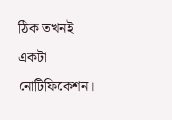ঠিক তখনই একটা নোটিফিকেশন।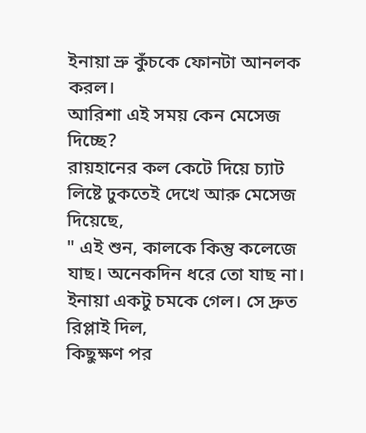ইনায়া ভ্রু কুঁচকে ফোনটা আনলক করল।
আরিশা এই সময় কেন মেসেজ দিচ্ছে?
রায়হানের কল কেটে দিয়ে চ্যাট লিষ্টে ঢুকতেই দেখে আরু মেসেজ দিয়েছে,
" এই শুন, কালকে কিন্তু কলেজে যাছ। অনেকদিন ধরে তো যাছ না।
ইনায়া একটু চমকে গেল। সে দ্রুত রিপ্লাই দিল,
কিছুক্ষণ পর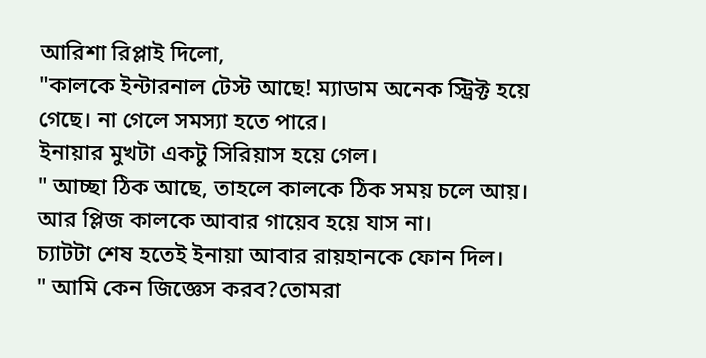আরিশা রিপ্লাই দিলো,
"কালকে ইন্টারনাল টেস্ট আছে! ম্যাডাম অনেক স্ট্রিক্ট হয়ে গেছে। না গেলে সমস্যা হতে পারে।
ইনায়ার মুখটা একটু সিরিয়াস হয়ে গেল।
" আচ্ছা ঠিক আছে, তাহলে কালকে ঠিক সময় চলে আয়। আর প্লিজ কালকে আবার গায়েব হয়ে যাস না।
চ্যাটটা শেষ হতেই ইনায়া আবার রায়হানকে ফোন দিল।
" আমি কেন জিজ্ঞেস করব?তোমরা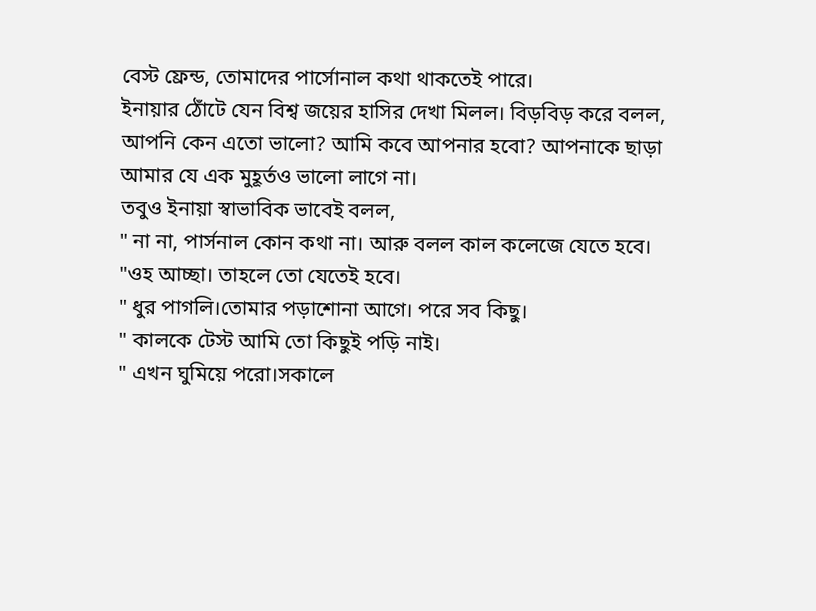বেস্ট ফ্রেন্ড, তোমাদের পার্সোনাল কথা থাকতেই পারে।
ইনায়ার ঠোঁটে যেন বিশ্ব জয়ের হাসির দেখা মিলল। বিড়বিড় করে বলল,
আপনি কেন এতো ভালো? আমি কবে আপনার হবো? আপনাকে ছাড়া আমার যে এক মুহূর্তও ভালো লাগে না।
তবুও ইনায়া স্বাভাবিক ভাবেই বলল,
" না না, পার্সনাল কোন কথা না। আরু বলল কাল কলেজে যেতে হবে।
"ওহ আচ্ছা। তাহলে তো যেতেই হবে।
" ধুর পাগলি।তোমার পড়াশোনা আগে। পরে সব কিছু।
" কালকে টেস্ট আমি তো কিছুই পড়ি নাই।
" এখন ঘুমিয়ে পরো।সকালে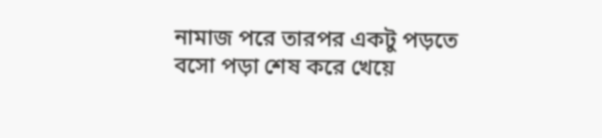নামাজ পরে তারপর একটু পড়তে বসো পড়া শেষ করে খেয়ে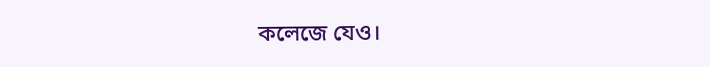কলেজে যেও।